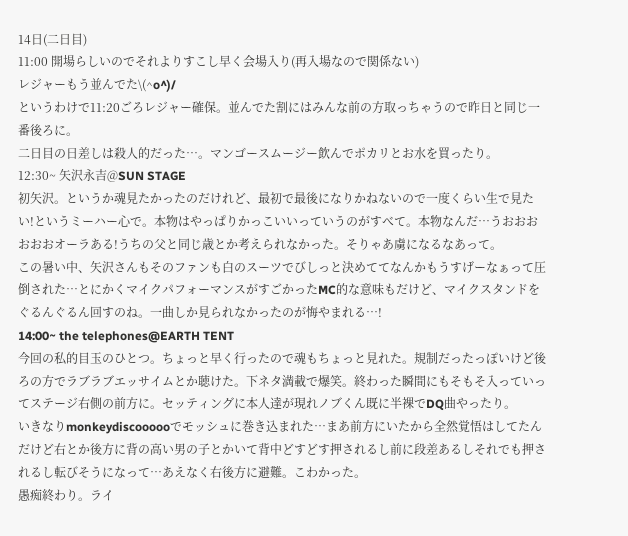14日(二日目)
11:00 開場らしいのでそれよりすこし早く会場入り(再入場なので関係ない)
レジャーもう並んでた\(^o^)/
というわけで11:20ごろレジャー確保。並んでた割にはみんな前の方取っちゃうので昨日と同じ一番後ろに。
二日目の日差しは殺人的だった…。マンゴースムージー飲んでポカリとお水を買ったり。
12:30~ 矢沢永吉@SUN STAGE
初矢沢。というか魂見たかったのだけれど、最初で最後になりかねないので一度くらい生で見たい!というミーハー心で。本物はやっぱりかっこいいっていうのがすべて。本物なんだ…うおおおおおおオーラある!うちの父と同じ歳とか考えられなかった。そりゃあ虜になるなあって。
この暑い中、矢沢さんもそのファンも白のスーツでびしっと決めててなんかもうすげーなぁって圧倒された…とにかくマイクパフォーマンスがすごかったMC的な意味もだけど、マイクスタンドをぐるんぐるん回すのね。一曲しか見られなかったのが悔やまれる…!
14:00~ the telephones@EARTH TENT
今回の私的目玉のひとつ。ちょっと早く行ったので魂もちょっと見れた。規制だったっぽいけど後ろの方でラブラブエッサイムとか聴けた。下ネタ満載で爆笑。終わった瞬間にもそもそ入っていってステージ右側の前方に。セッティングに本人達が現れノブくん既に半裸でDQ曲やったり。
いきなりmonkeydiscoooooでモッシュに巻き込まれた…まあ前方にいたから全然覚悟はしてたんだけど右とか後方に背の高い男の子とかいて背中どすどす押されるし前に段差あるしそれでも押されるし転びそうになって…あえなく右後方に避難。こわかった。
愚痴終わり。ライ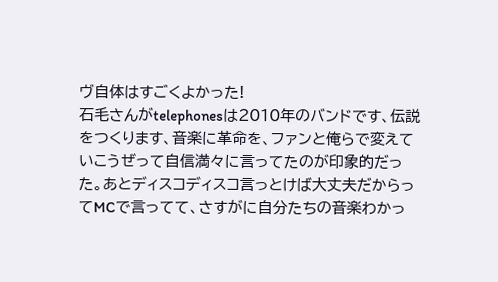ヴ自体はすごくよかった!
石毛さんがtelephonesは2010年のバンドです、伝説をつくります、音楽に革命を、ファンと俺らで変えていこうぜって自信満々に言ってたのが印象的だった。あとディスコディスコ言っとけば大丈夫だからってMCで言ってて、さすがに自分たちの音楽わかっ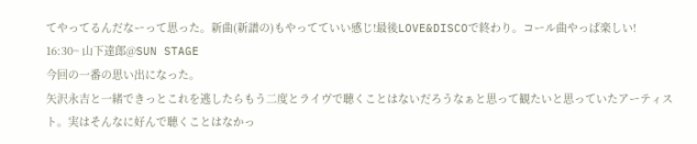てやってるんだなーって思った。新曲(新譜の)もやってていい感じ!最後LOVE&DISCOで終わり。コール曲やっぱ楽しい!
16:30~ 山下達郎@SUN STAGE
今回の一番の思い出になった。
矢沢永吉と一緒できっとこれを逃したらもう二度とライヴで聴くことはないだろうなぁと思って観たいと思っていたアーティスト。実はそんなに好んで聴くことはなかっ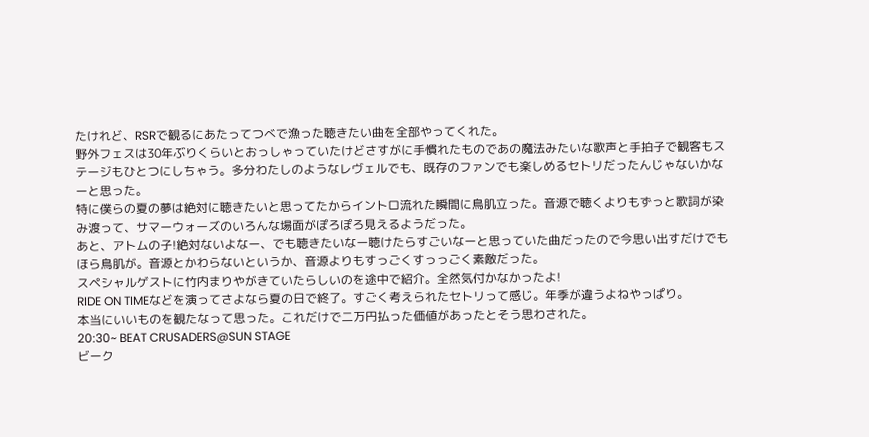たけれど、RSRで観るにあたってつべで漁った聴きたい曲を全部やってくれた。
野外フェスは30年ぶりくらいとおっしゃっていたけどさすがに手慣れたものであの魔法みたいな歌声と手拍子で観客もステージもひとつにしちゃう。多分わたしのようなレヴェルでも、既存のファンでも楽しめるセトリだったんじゃないかなーと思った。
特に僕らの夏の夢は絶対に聴きたいと思ってたからイントロ流れた瞬間に鳥肌立った。音源で聴くよりもずっと歌詞が染み渡って、サマーウォーズのいろんな場面がぽろぽろ見えるようだった。
あと、アトムの子!絶対ないよなー、でも聴きたいなー聴けたらすごいなーと思っていた曲だったので今思い出すだけでもほら鳥肌が。音源とかわらないというか、音源よりもすっごくすっっごく素敵だった。
スペシャルゲストに竹内まりやがきていたらしいのを途中で紹介。全然気付かなかったよ!
RIDE ON TIMEなどを演ってさよなら夏の日で終了。すごく考えられたセトリって感じ。年季が違うよねやっぱり。
本当にいいものを観たなって思った。これだけで二万円払った価値があったとそう思わされた。
20:30~ BEAT CRUSADERS@SUN STAGE
ビーク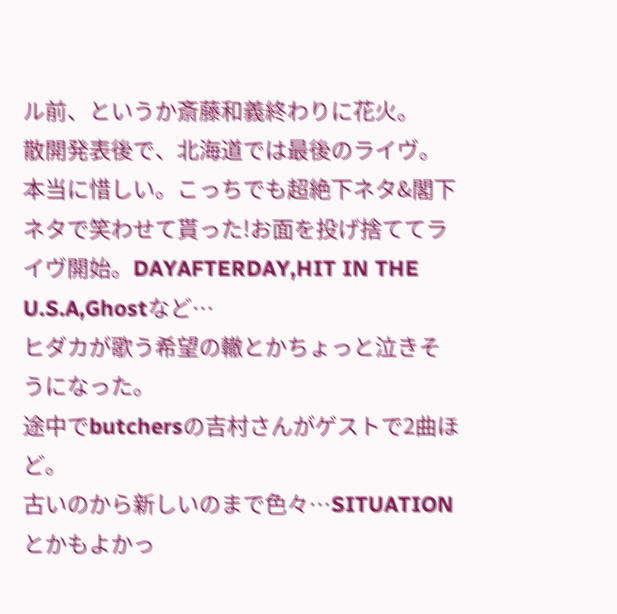ル前、というか斎藤和義終わりに花火。
散開発表後で、北海道では最後のライヴ。本当に惜しい。こっちでも超絶下ネタ&閣下ネタで笑わせて貰った!お面を投げ捨ててライヴ開始。DAYAFTERDAY,HIT IN THE U.S.A,Ghostなど…
ヒダカが歌う希望の轍とかちょっと泣きそうになった。
途中でbutchersの吉村さんがゲストで2曲ほど。
古いのから新しいのまで色々…SITUATIONとかもよかっ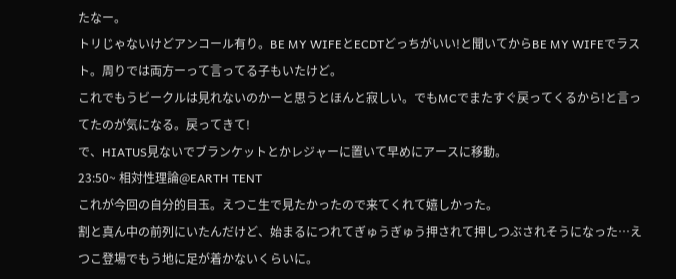たなー。
トリじゃないけどアンコール有り。BE MY WIFEとECDTどっちがいい!と聞いてからBE MY WIFEでラスト。周りでは両方ーって言ってる子もいたけど。
これでもうビークルは見れないのかーと思うとほんと寂しい。でもMCでまたすぐ戻ってくるから!と言ってたのが気になる。戻ってきて!
で、HIATUS見ないでブランケットとかレジャーに置いて早めにアースに移動。
23:50~ 相対性理論@EARTH TENT
これが今回の自分的目玉。えつこ生で見たかったので来てくれて嬉しかった。
割と真ん中の前列にいたんだけど、始まるにつれてぎゅうぎゅう押されて押しつぶされそうになった…えつこ登場でもう地に足が着かないくらいに。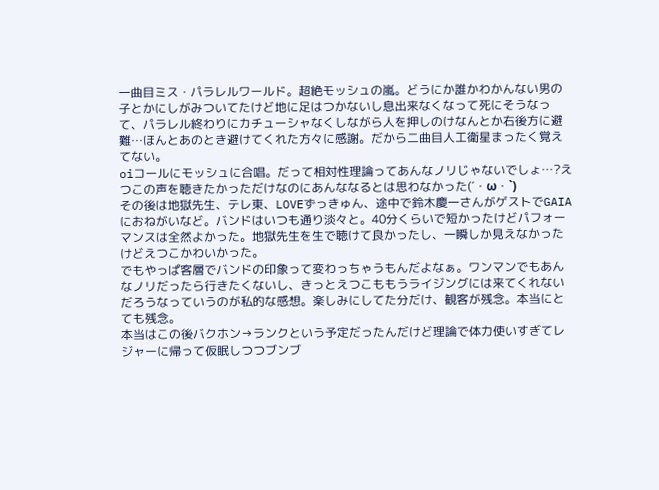一曲目ミス・パラレルワールド。超絶モッシュの嵐。どうにか誰かわかんない男の子とかにしがみついてたけど地に足はつかないし息出来なくなって死にそうなって、パラレル終わりにカチューシャなくしながら人を押しのけなんとか右後方に避難…ほんとあのとき避けてくれた方々に感謝。だから二曲目人工衛星まったく覚えてない。
oiコールにモッシュに合唱。だって相対性理論ってあんなノリじゃないでしょ…?えつこの声を聴きたかっただけなのにあんななるとは思わなかった(´・ω・`)
その後は地獄先生、テレ東、LOVEずっきゅん、途中で鈴木慶一さんがゲストでGAIAにおねがいなど。バンドはいつも通り淡々と。40分くらいで短かったけどパフォーマンスは全然よかった。地獄先生を生で聴けて良かったし、一瞬しか見えなかったけどえつこかわいかった。
でもやっぱ客層でバンドの印象って変わっちゃうもんだよなぁ。ワンマンでもあんなノリだったら行きたくないし、きっとえつこももうライジングには来てくれないだろうなっていうのが私的な感想。楽しみにしてた分だけ、観客が残念。本当にとても残念。
本当はこの後バクホン→ランクという予定だったんだけど理論で体力使いすぎてレジャーに帰って仮眠しつつブンブ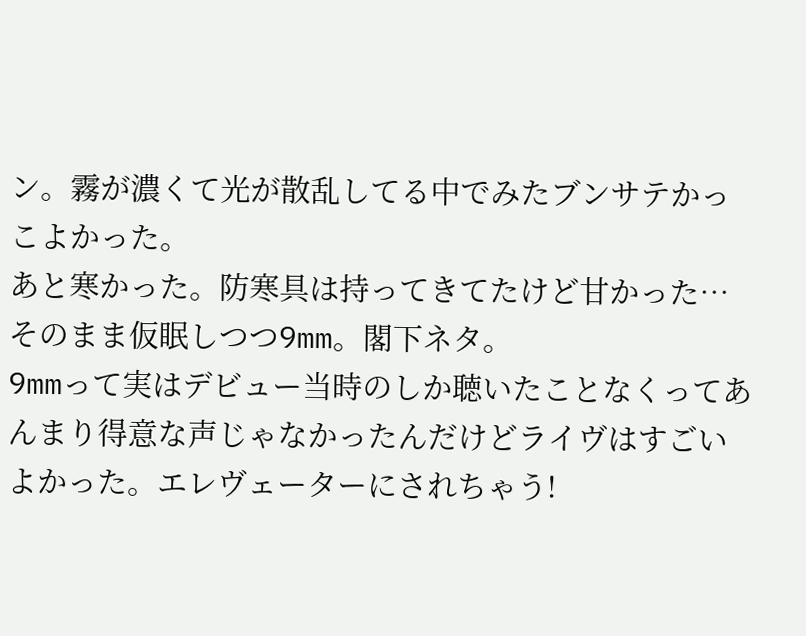ン。霧が濃くて光が散乱してる中でみたブンサテかっこよかった。
あと寒かった。防寒具は持ってきてたけど甘かった…
そのまま仮眠しつつ9mm。閣下ネタ。
9mmって実はデビュー当時のしか聴いたことなくってあんまり得意な声じゃなかったんだけどライヴはすごいよかった。エレヴェーターにされちゃう!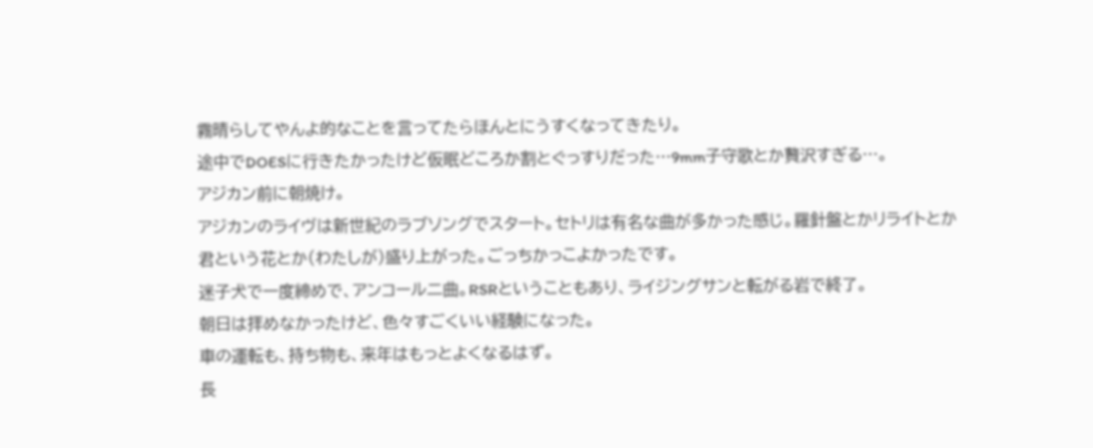霧晴らしてやんよ的なことを言ってたらほんとにうすくなってきたり。
途中でDOESに行きたかったけど仮眠どころか割とぐっすりだった…9mm子守歌とか贅沢すぎる…。
アジカン前に朝焼け。
アジカンのライヴは新世紀のラブソングでスタート。セトリは有名な曲が多かった感じ。羅針盤とかリライトとか君という花とか(わたしが)盛り上がった。ごっちかっこよかったです。
迷子犬で一度締めで、アンコール二曲。RSRということもあり、ライジングサンと転がる岩で終了。
朝日は拝めなかったけど、色々すごくいい経験になった。
車の運転も、持ち物も、来年はもっとよくなるはず。
長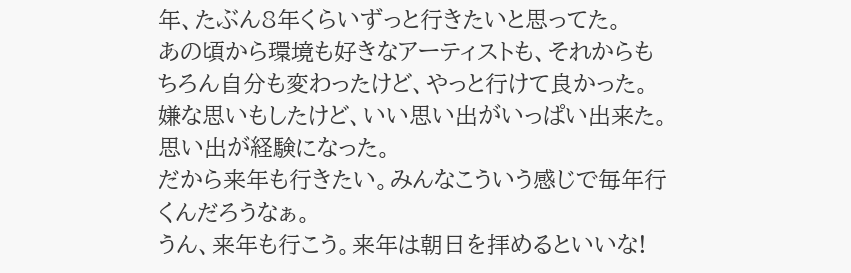年、たぶん8年くらいずっと行きたいと思ってた。
あの頃から環境も好きなアーティストも、それからもちろん自分も変わったけど、やっと行けて良かった。
嫌な思いもしたけど、いい思い出がいっぱい出来た。思い出が経験になった。
だから来年も行きたい。みんなこういう感じで毎年行くんだろうなぁ。
うん、来年も行こう。来年は朝日を拝めるといいな!